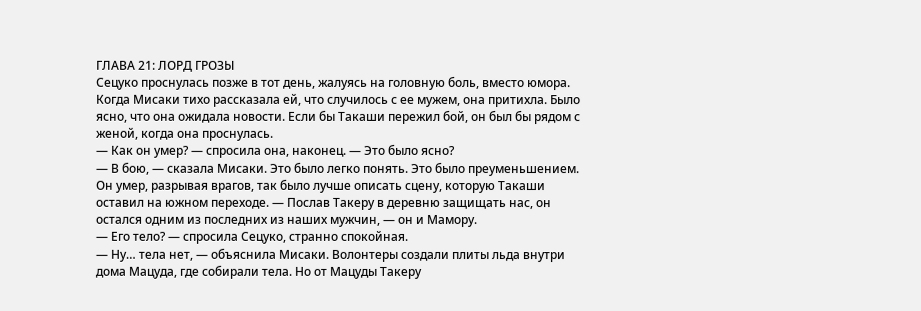ГЛАВА 21: ЛОРД ГРОЗЫ
Сецуко проснулась позже в тот день, жалуясь на головную боль, вместо юмора. Когда Мисаки тихо рассказала ей, что случилось с ее мужем, она притихла. Было ясно, что она ожидала новости. Если бы Такаши пережил бой, он был бы рядом с женой, когда она проснулась.
— Как он умер? — спросила она, наконец. — Это было ясно?
— В бою, — сказала Мисаки. Это было легко понять. Это было преуменьшением. Он умер, разрывая врагов, так было лучше описать сцену, которую Такаши оставил на южном переходе. — Послав Такеру в деревню защищать нас, он остался одним из последних из наших мужчин, — он и Мамору.
— Его тело? — спросила Сецуко, странно спокойная.
— Ну… тела нет, — объяснила Мисаки. Волонтеры создали плиты льда внутри дома Мацуда, где собирали тела. Но от Мацуды Такеру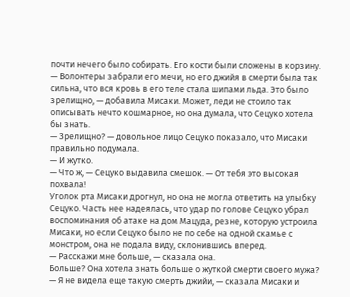почти нечего было собирать. Его кости были сложены в корзину. — Волонтеры забрали его мечи, но его джийя в смерти была так сильна, что вся кровь в его теле стала шипами льда. Это было зрелищно, — добавила Мисаки. Может, леди не стоило так описывать нечто кошмарное, но она думала, что Сецуко хотела бы знать.
— Зрелищно? — довольное лицо Сецуко показало, что Мисаки правильно подумала.
— И жутко.
— Что ж, — Сецуко выдавила смешок. — От тебя это высокая похвала!
Уголок рта Мисаки дрогнул, но она не могла ответить на улыбку Сецуко. Часть нее надеялась, что удар по голове Сецуко убрал воспоминания об атаке на дом Мацуда, резне, которую устроила Мисаки, но если Сецуко было не по себе на одной скамье с монстром, она не подала виду, склонившись вперед.
— Расскажи мне больше, — сказала она.
Больше? Она хотела знать больше о жуткой смерти своего мужа?
— Я не видела еще такую смерть джийи, — сказала Мисаки и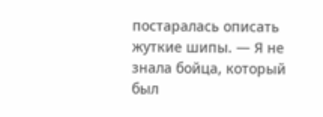постаралась описать жуткие шипы. — Я не знала бойца, который был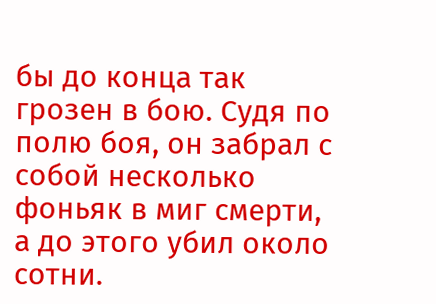бы до конца так грозен в бою. Судя по полю боя, он забрал с собой несколько фоньяк в миг смерти, а до этого убил около сотни.